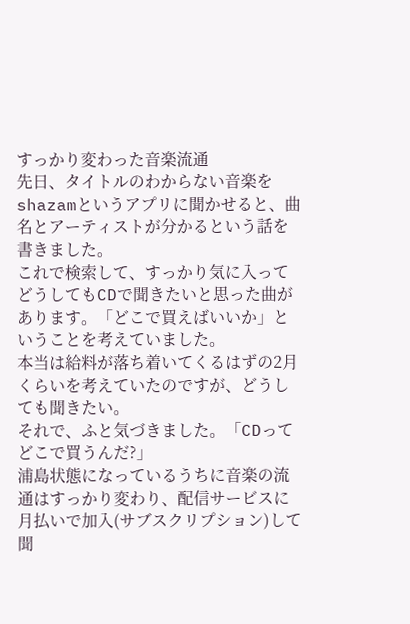すっかり変わった音楽流通
先日、タイトルのわからない音楽をshazamというアプリに聞かせると、曲名とアーティストが分かるという話を書きました。
これで検索して、すっかり気に入ってどうしてもCDで聞きたいと思った曲があります。「どこで買えばいいか」ということを考えていました。
本当は給料が落ち着いてくるはずの2月くらいを考えていたのですが、どうしても聞きたい。
それで、ふと気づきました。「CDってどこで買うんだ?」
浦島状態になっているうちに音楽の流通はすっかり変わり、配信サービスに月払いで加入(サブスクリプション)して聞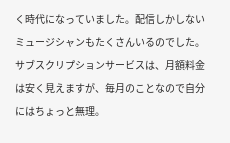く時代になっていました。配信しかしないミュージシャンもたくさんいるのでした。
サブスクリプションサービスは、月額料金は安く見えますが、毎月のことなので自分にはちょっと無理。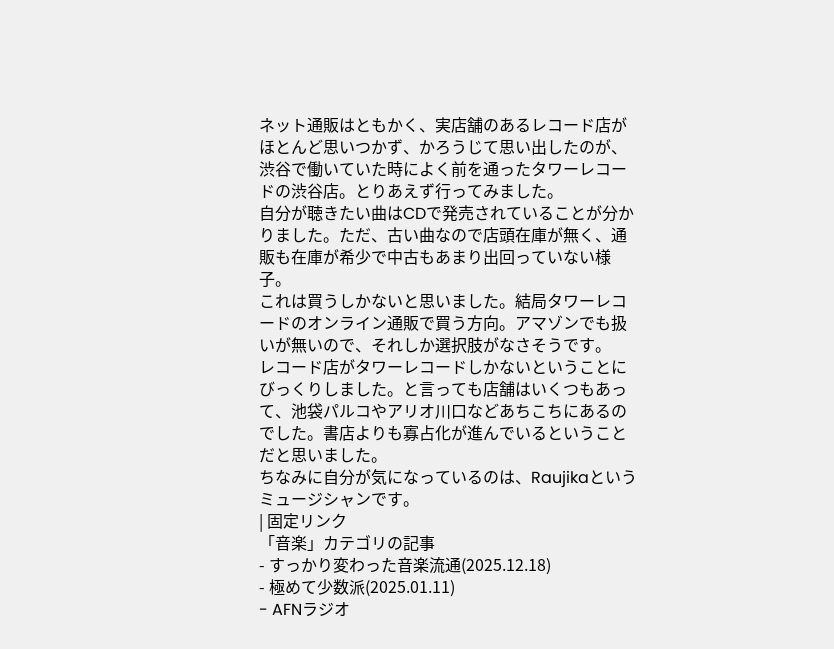ネット通販はともかく、実店舗のあるレコード店がほとんど思いつかず、かろうじて思い出したのが、渋谷で働いていた時によく前を通ったタワーレコードの渋谷店。とりあえず行ってみました。
自分が聴きたい曲はCDで発売されていることが分かりました。ただ、古い曲なので店頭在庫が無く、通販も在庫が希少で中古もあまり出回っていない様子。
これは買うしかないと思いました。結局タワーレコードのオンライン通販で買う方向。アマゾンでも扱いが無いので、それしか選択肢がなさそうです。
レコード店がタワーレコードしかないということにびっくりしました。と言っても店舗はいくつもあって、池袋パルコやアリオ川口などあちこちにあるのでした。書店よりも寡占化が進んでいるということだと思いました。
ちなみに自分が気になっているのは、Raujikaというミュージシャンです。
| 固定リンク
「音楽」カテゴリの記事
- すっかり変わった音楽流通(2025.12.18)
- 極めて少数派(2025.01.11)
- AFNラジオ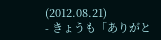(2012.08.21)
- きょうも「ありがと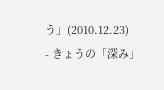う」(2010.12.23)
- きょうの「深み」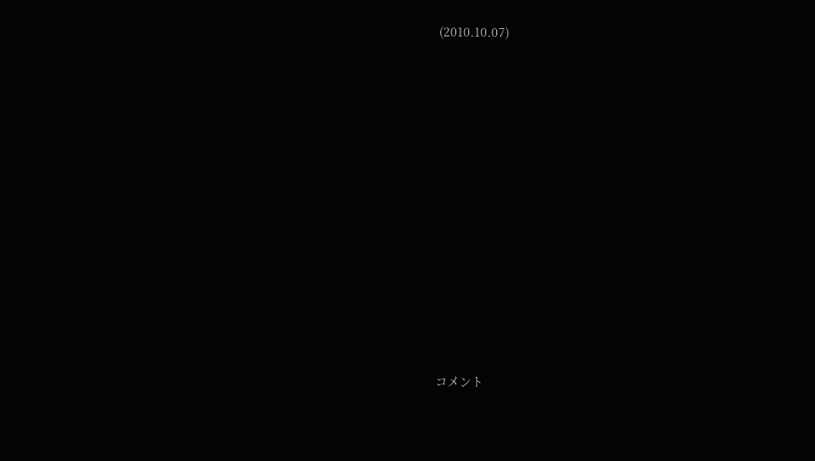(2010.10.07)














コメント